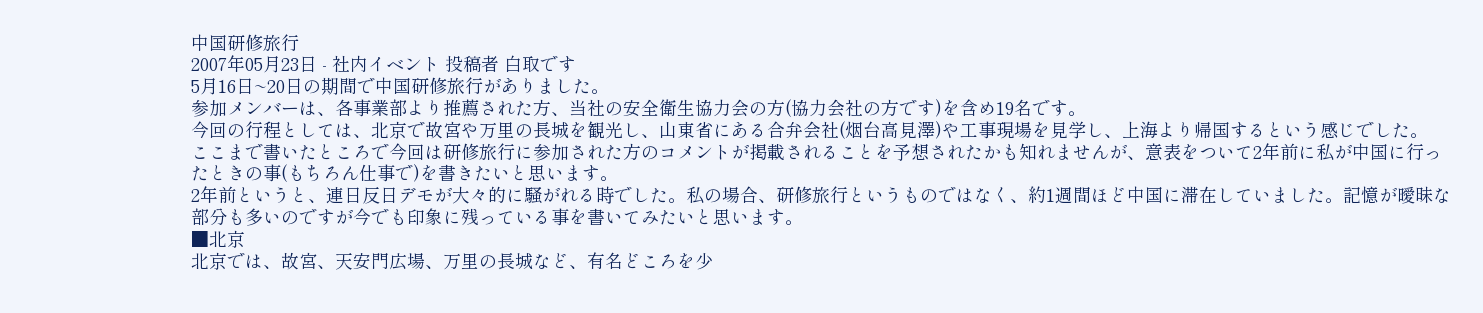中国研修旅行
2007年05月23日 - 社内イベント 投稿者 白取です
5月16日~20日の期間で中国研修旅行がありました。
参加メンバーは、各事業部より推薦された方、当社の安全衛生協力会の方(協力会社の方です)を含め19名です。
今回の行程としては、北京で故宮や万里の長城を観光し、山東省にある合弁会社(烟台高見澤)や工事現場を見学し、上海より帰国するという感じでした。
ここまで書いたところで今回は研修旅行に参加された方のコメントが掲載されることを予想されたかも知れませんが、意表をついて2年前に私が中国に行ったときの事(もちろん仕事で)を書きたいと思います。
2年前というと、連日反日デモが大々的に騒がれる時でした。私の場合、研修旅行というものではなく、約1週間ほど中国に滞在していました。記憶が曖昧な部分も多いのですが今でも印象に残っている事を書いてみたいと思います。
■北京
北京では、故宮、天安門広場、万里の長城など、有名どころを少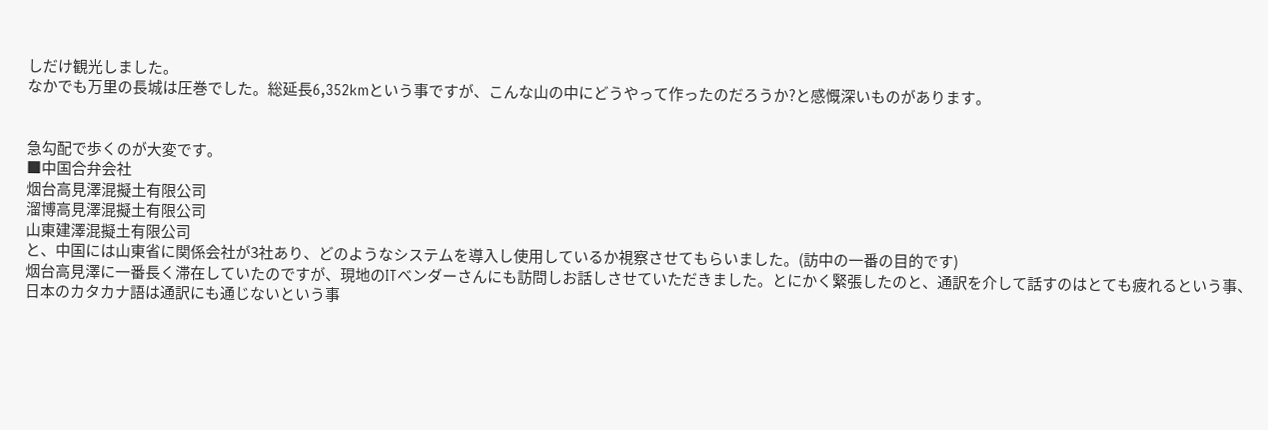しだけ観光しました。
なかでも万里の長城は圧巻でした。総延長6,352kmという事ですが、こんな山の中にどうやって作ったのだろうか?と感慨深いものがあります。


急勾配で歩くのが大変です。
■中国合弁会社
烟台高見澤混擬土有限公司
溜博高見澤混擬土有限公司
山東建澤混擬土有限公司
と、中国には山東省に関係会社が3社あり、どのようなシステムを導入し使用しているか視察させてもらいました。(訪中の一番の目的です)
烟台高見澤に一番長く滞在していたのですが、現地のITベンダーさんにも訪問しお話しさせていただきました。とにかく緊張したのと、通訳を介して話すのはとても疲れるという事、日本のカタカナ語は通訳にも通じないという事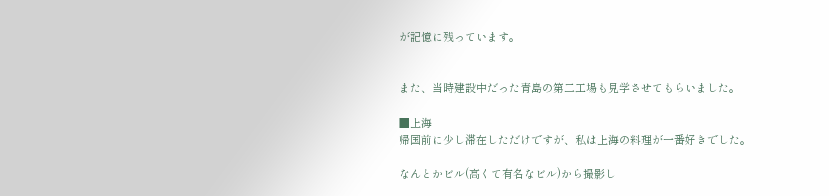が記憶に残っています。


また、当時建設中だった青島の第二工場も見学させてもらいました。

■上海
帰国前に少し滞在しただけですが、私は上海の料理が一番好きでした。

なんとかビル(高くて有名なビル)から撮影し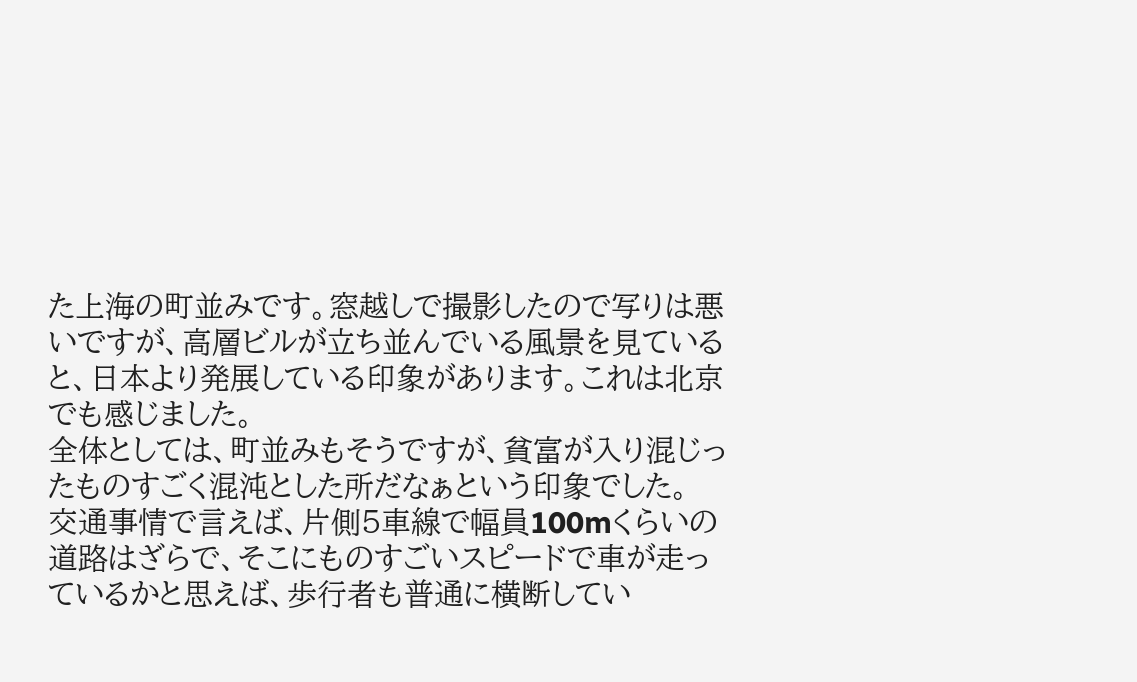た上海の町並みです。窓越しで撮影したので写りは悪いですが、高層ビルが立ち並んでいる風景を見ていると、日本より発展している印象があります。これは北京でも感じました。
全体としては、町並みもそうですが、貧富が入り混じったものすごく混沌とした所だなぁという印象でした。
交通事情で言えば、片側5車線で幅員100mくらいの道路はざらで、そこにものすごいスピードで車が走っているかと思えば、歩行者も普通に横断してい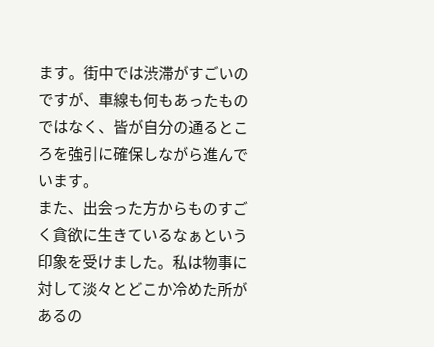ます。街中では渋滞がすごいのですが、車線も何もあったものではなく、皆が自分の通るところを強引に確保しながら進んでいます。
また、出会った方からものすごく貪欲に生きているなぁという印象を受けました。私は物事に対して淡々とどこか冷めた所があるの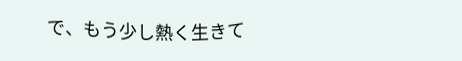で、もう少し熱く生きて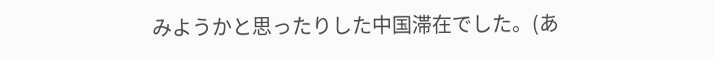みようかと思ったりした中国滞在でした。(あ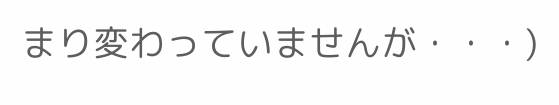まり変わっていませんが・・・)